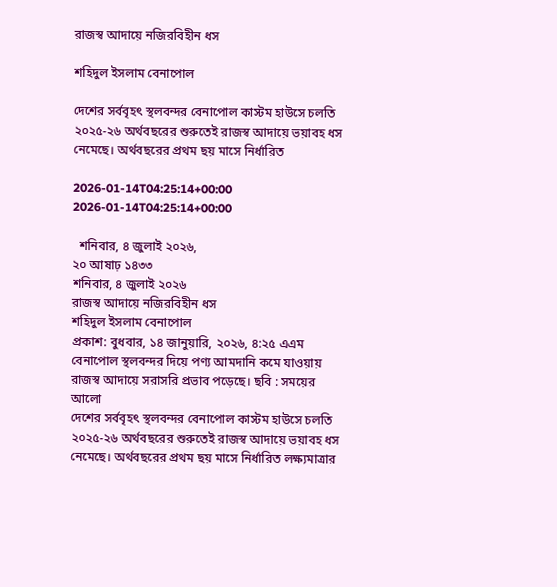রাজস্ব আদায়ে নজিরবিহীন ধস

শহিদুল ইসলাম বেনাপোল

দেশের সর্ববৃহৎ স্থলবন্দর বেনাপোল কাস্টম হাউসে চলতি ২০২৫-২৬ অর্থবছরের শুরুতেই রাজস্ব আদায়ে ভয়াবহ ধস নেমেছে। অর্থবছরের প্রথম ছয় মাসে নির্ধারিত

2026-01-14T04:25:14+00:00
2026-01-14T04:25:14+00:00

  শনিবার, ৪ জুলাই ২০২৬,
২০ আষাঢ় ১৪৩৩
শনিবার, ৪ জুলাই ২০২৬
রাজস্ব আদায়ে নজিরবিহীন ধস
শহিদুল ইসলাম বেনাপোল
প্রকাশ: বুধবার, ১৪ জানুয়ারি, ২০২৬, ৪:২৫ এএম
বেনাপোল স্থলবন্দর দিয়ে পণ্য আমদানি কমে যাওয়ায় রাজস্ব আদায়ে সরাসরি প্রভাব পড়েছে। ছবি : সময়ের আলো
দেশের সর্ববৃহৎ স্থলবন্দর বেনাপোল কাস্টম হাউসে চলতি ২০২৫-২৬ অর্থবছরের শুরুতেই রাজস্ব আদায়ে ভয়াবহ ধস নেমেছে। অর্থবছরের প্রথম ছয় মাসে নির্ধারিত লক্ষ্যমাত্রার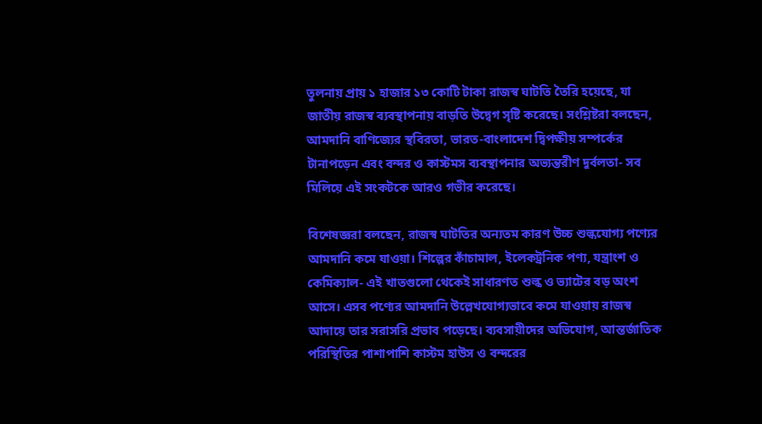তুলনায় প্রায় ১ হাজার ১৩ কোটি টাকা রাজস্ব ঘাটতি তৈরি হয়েছে, যা জাতীয় রাজস্ব ব্যবস্থাপনায় বাড়তি উদ্বেগ সৃষ্টি করেছে। সংশ্লিষ্টরা বলছেন, আমদানি বাণিজ্যের স্থবিরতা, ভারত-বাংলাদেশ দ্বিপক্ষীয় সম্পর্কের টানাপড়েন এবং বন্দর ও কাস্টমস ব্যবস্থাপনার অভ্যন্তরীণ দুর্বলতা- সব মিলিয়ে এই সংকটকে আরও গভীর করেছে।

বিশেষজ্ঞরা বলছেন, রাজস্ব ঘাটতির অন্যতম কারণ উচ্চ শুল্কযোগ্য পণ্যের আমদানি কমে যাওয়া। শিল্পের কাঁচামাল, ইলেকট্রনিক পণ্য, যন্ত্রাংশ ও কেমিক্যাল- এই খাতগুলো থেকেই সাধারণত শুল্ক ও ভ্যাটের বড় অংশ আসে। এসব পণ্যের আমদানি উল্লেখযোগ্যভাবে কমে যাওয়ায় রাজস্ব আদায়ে তার সরাসরি প্রভাব পড়েছে। ব্যবসায়ীদের অভিযোগ, আন্তর্জাতিক পরিস্থিতির পাশাপাশি কাস্টম হাউস ও বন্দরের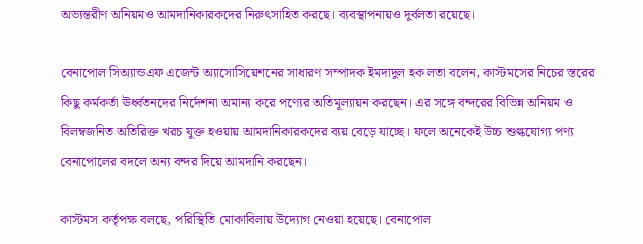অভ্যন্তরীণ অনিয়মও আমদানিকারকদের নিরুৎসাহিত করছে। ব্যবস্থাপনায়ও দুর্বলতা রয়েছে।

বেনাপোল সিঅ্যান্ডএফ এজেন্ট অ্যাসোসিয়েশনের সাধারণ সম্পাদক ইমদাদুল হক লতা বলেন, কাস্টমসের নিচের স্তরের কিছু কর্মকর্তা ঊর্ধ্বতনদের নির্দেশনা অমান্য করে পণ্যের অতিমূল্যায়ন করছেন। এর সঙ্গে বন্দরের বিভিন্ন অনিয়ম ও বিলম্বজনিত অতিরিক্ত খরচ যুক্ত হওয়ায় আমদানিকারকদের ব্যয় বেড়ে যাচ্ছে। ফলে অনেকেই উচ্চ শুল্কযোগ্য পণ্য বেনাপোলের বদলে অন্য বন্দর দিয়ে আমদানি করছেন।

কাস্টমস কর্তৃপক্ষ বলছে, পরিস্থিতি মোকাবিলায় উদ্যোগ নেওয়া হয়েছে। বেনাপোল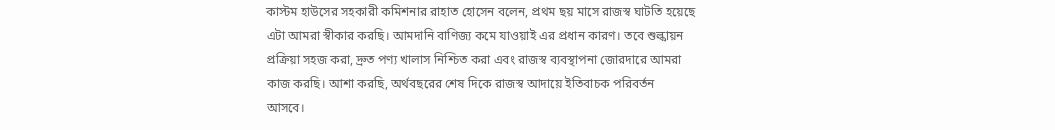কাস্টম হাউসের সহকারী কমিশনার রাহাত হোসেন বলেন, প্রথম ছয় মাসে রাজস্ব ঘাটতি হয়েছে এটা আমরা স্বীকার করছি। আমদানি বাণিজ্য কমে যাওয়াই এর প্রধান কারণ। তবে শুল্কায়ন প্রক্রিয়া সহজ করা, দ্রুত পণ্য খালাস নিশ্চিত করা এবং রাজস্ব ব্যবস্থাপনা জোরদারে আমরা কাজ করছি। আশা করছি, অর্থবছরের শেষ দিকে রাজস্ব আদায়ে ইতিবাচক পরিবর্তন আসবে।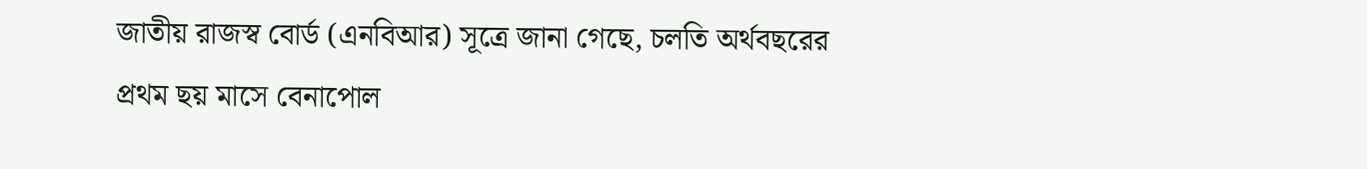জাতীয় রাজস্ব বোর্ড (এনবিআর) সূত্রে জানা গেছে, চলতি অর্থবছরের প্রথম ছয় মাসে বেনাপোল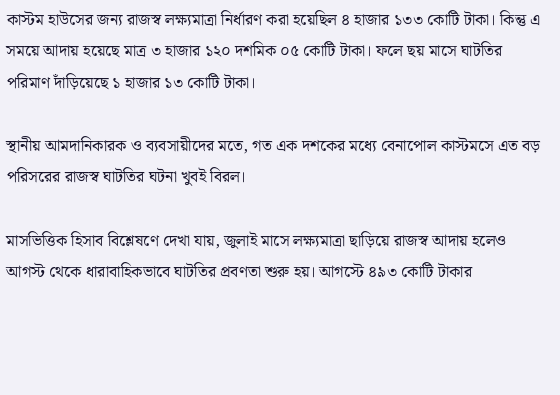কাস্টম হাউসের জন্য রাজস্ব লক্ষ্যমাত্রা নির্ধারণ করা হয়েছিল ৪ হাজার ১৩৩ কোটি টাকা। কিন্তু এ সময়ে আদায় হয়েছে মাত্র ৩ হাজার ১২০ দশমিক ০৫ কোটি টাকা। ফলে ছয় মাসে ঘাটতির পরিমাণ দাঁড়িয়েছে ১ হাজার ১৩ কোটি টাকা।

স্থানীয় আমদানিকারক ও ব্যবসায়ীদের মতে, গত এক দশকের মধ্যে বেনাপোল কাস্টমসে এত বড় পরিসরের রাজস্ব ঘাটতির ঘটনা খুবই বিরল।

মাসভিত্তিক হিসাব বিশ্লেষণে দেখা যায়, জুলাই মাসে লক্ষ্যমাত্রা ছাড়িয়ে রাজস্ব আদায় হলেও আগস্ট থেকে ধারাবাহিকভাবে ঘাটতির প্রবণতা শুরু হয়। আগস্টে ৪৯৩ কোটি টাকার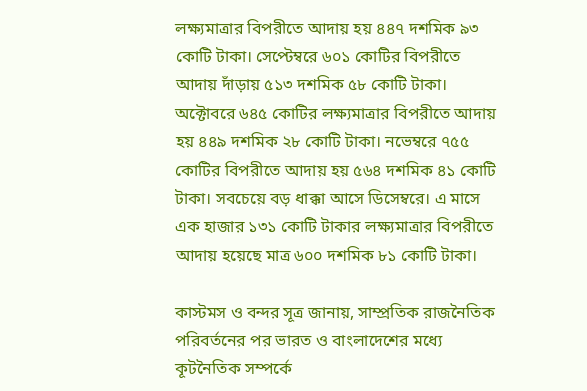লক্ষ্যমাত্রার বিপরীতে আদায় হয় ৪৪৭ দশমিক ৯৩ কোটি টাকা। সেপ্টেম্বরে ৬০১ কোটির বিপরীতে আদায় দাঁড়ায় ৫১৩ দশমিক ৫৮ কোটি টাকা। অক্টোবরে ৬৪৫ কোটির লক্ষ্যমাত্রার বিপরীতে আদায় হয় ৪৪৯ দশমিক ২৮ কোটি টাকা। নভেম্বরে ৭৫৫ কোটির বিপরীতে আদায় হয় ৫৬৪ দশমিক ৪১ কোটি টাকা। সবচেয়ে বড় ধাক্কা আসে ডিসেম্বরে। এ মাসে এক হাজার ১৩১ কোটি টাকার লক্ষ্যমাত্রার বিপরীতে আদায় হয়েছে মাত্র ৬০০ দশমিক ৮১ কোটি টাকা।

কাস্টমস ও বন্দর সূত্র জানায়, সাম্প্রতিক রাজনৈতিক পরিবর্তনের পর ভারত ও বাংলাদেশের মধ্যে কূটনৈতিক সম্পর্কে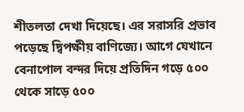শীতলতা দেখা দিয়েছে। এর সরাসরি প্রভাব পড়েছে দ্বিপক্ষীয় বাণিজ্যে। আগে যেখানে বেনাপোল বন্দর দিয়ে প্রতিদিন গড়ে ৫০০ থেকে সাড়ে ৫০০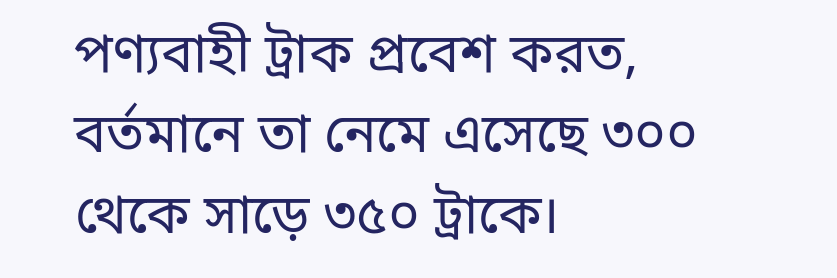পণ্যবাহী ট্রাক প্রবেশ করত, বর্তমানে তা নেমে এসেছে ৩০০ থেকে সাড়ে ৩৫০ ট্রাকে।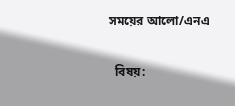সময়ের আলো/এনএ

  বিষয়: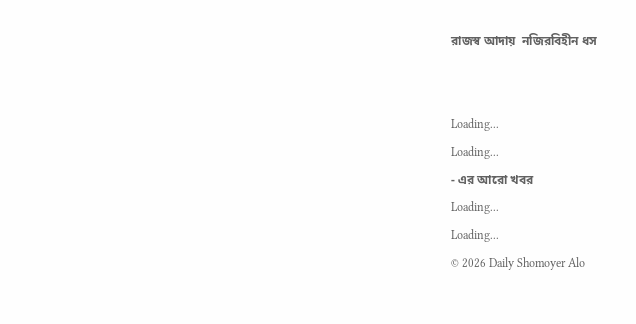রাজস্ব আদায়  নজিরবিহীন ধস


Loading...
Loading...
- এর আরো খবর
Loading...
Loading...
© 2026 Daily Shomoyer Alo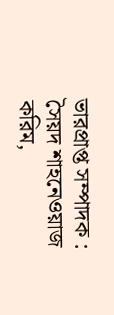ভারপ্রাপ্ত সম্পাদক : সৈয়দ শাহনেওয়াজ করিম,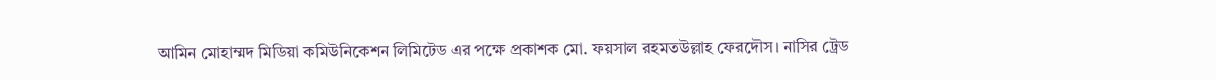আমিন মোহাম্মদ মিডিয়া কমিউনিকেশন লিমিটেড এর পক্ষে প্রকাশক মো. ফয়সাল রহমতউল্লাহ ফেরদৌস। নাসির ট্রেড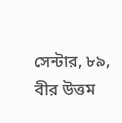সেন্টার, ৮৯, বীর উত্তম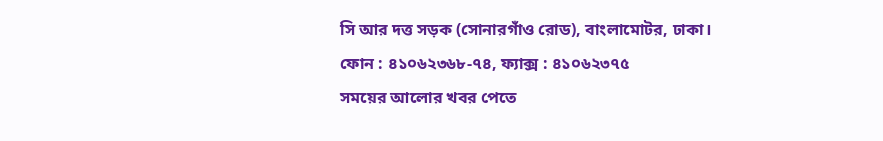সি আর দত্ত সড়ক (সোনারগাঁও রোড), বাংলামোটর, ঢাকা।
ফোন : ৪১০৬২৩৬৮-৭৪, ফ্যাক্স : ৪১০৬২৩৭৫
সময়ের আলোর খবর পেতে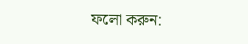ফলো করুন: